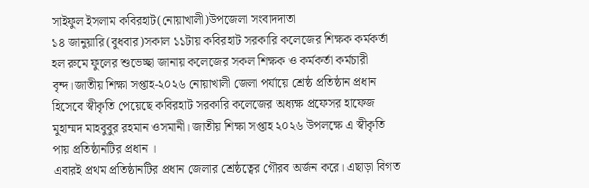সাইফুল ইসলাম কবিরহাট(নোয়াখালী)উপজেলা সংবাদদাতা
১৪ জানুয়ারি(বুধবার)সকাল ১১টায় কবিরহাট সরকারি কলেজের শিক্ষক কর্মকর্তা হল রুমে ফুলের শুভেচ্ছা জানায় কলেজের সকল শিক্ষক ও কর্মকর্তা কর্মচারী বৃন্দ।জাতীয় শিক্ষা সপ্তাহ-২০২৬ নোয়াখালী জেলা পর্যায়ে শ্রেষ্ঠ প্রতিষ্ঠান প্রধান হিসেবে স্বীকৃতি পেয়েছে কবিরহাট সরকারি কলেজের অধ্যক্ষ প্রফেসর হাফেজ মুহাম্মদ মাহবুবুর রহমান ওসমানী। জাতীয় শিক্ষা সপ্তাহ ২০২৬ উপলক্ষে এ স্বীকৃতি পায় প্রতিষ্ঠানটির প্রধান ।
এবারই প্রথম প্রতিষ্ঠানটির প্রধান জেলার শ্রেষ্ঠত্বের গৌরব অর্জন করে। এছাড়া বিগত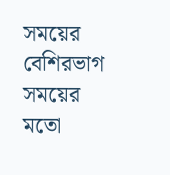সময়ের বেশিরভাগ সময়ের মতো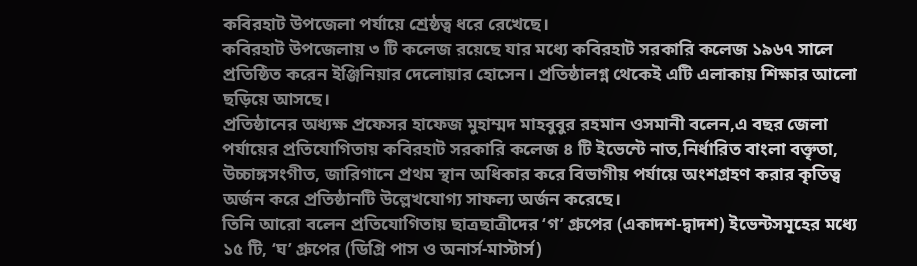কবিরহাট উপজেলা পর্যায়ে শ্রেষ্ঠত্ব ধরে রেখেছে।
কবিরহাট উপজেলায় ৩ টি কলেজ রয়েছে যার মধ্যে কবিরহাট সরকারি কলেজ ১৯৬৭ সালে প্রতিষ্ঠিত করেন ইঞ্জিনিয়ার দেলোয়ার হোসেন। প্রতিষ্ঠালগ্ন থেকেই এটি এলাকায় শিক্ষার আলো ছড়িয়ে আসছে।
প্রতিষ্ঠানের অধ্যক্ষ প্রফেসর হাফেজ মুহাম্মদ মাহবুবুর রহমান ওসমানী বলেন,এ বছর জেলা পর্যায়ের প্রতিযোগিতায় কবিরহাট সরকারি কলেজ ৪ টি ইভেন্টে নাত,নির্ধারিত বাংলা বক্তৃতা, উচ্চাঙ্গসংগীত, জারিগানে প্রথম স্থান অধিকার করে বিভাগীয় পর্যায়ে অংশগ্রহণ করার কৃতিত্ব অর্জন করে প্রতিষ্ঠানটি উল্লেখযোগ্য সাফল্য অর্জন করেছে।
তিনি আরো বলেন প্রতিযোগিতায় ছাত্রছাত্রীদের ‘গ’ গ্রুপের (একাদশ-দ্বাদশ) ইভেন্টসমূহের মধ্যে ১৫ টি, ‘ঘ’ গ্রুপের (ডিগ্রি পাস ও অনার্স-মাস্টার্স)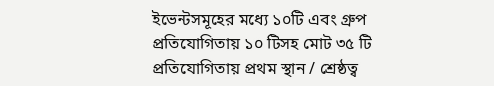ইভেন্টসমূহের মধ্যে ১০টি এবং গ্রুপ প্রতিযোগিতায় ১০ টিসহ মোট ৩৫ টি প্রতিযোগিতায় প্রথম স্থান / শ্রেষ্ঠত্ব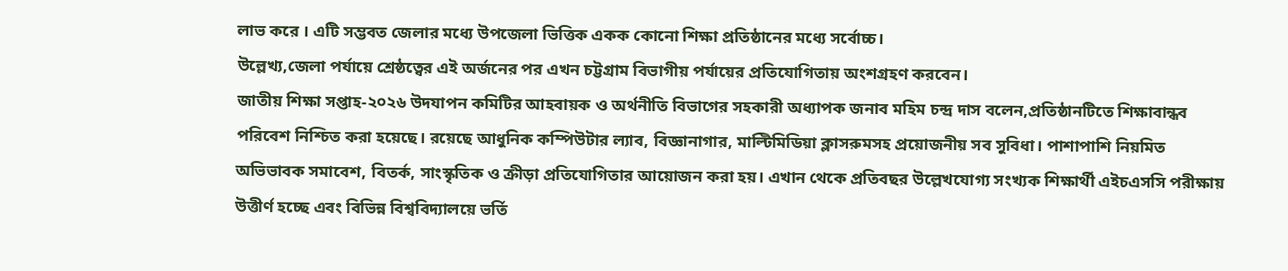লাভ করে । এটি সম্ভবত জেলার মধ্যে উপজেলা ভিত্তিক একক কোনো শিক্ষা প্রতিষ্ঠানের মধ্যে সর্বোচ্চ।
উল্লেখ্য,জেলা পর্যায়ে শ্রেষ্ঠত্বের এই অর্জনের পর এখন চট্টগ্রাম বিভাগীয় পর্যায়ের প্রতিযোগিতায় অংশগ্রহণ করবেন।
জাতীয় শিক্ষা সপ্তাহ-২০২৬ উদযাপন কমিটির আহবায়ক ও অর্থনীতি বিভাগের সহকারী অধ্যাপক জনাব মহিম চন্দ্র দাস বলেন,প্রতিষ্ঠানটিতে শিক্ষাবান্ধব পরিবেশ নিশ্চিত করা হয়েছে। রয়েছে আধুনিক কম্পিউটার ল্যাব, বিজ্ঞানাগার, মাল্টিমিডিয়া ক্লাসরুমসহ প্রয়োজনীয় সব সুবিধা। পাশাপাশি নিয়মিত অভিভাবক সমাবেশ, বিতর্ক, সাংস্কৃতিক ও ক্রীড়া প্রতিযোগিতার আয়োজন করা হয়। এখান থেকে প্রতিবছর উল্লেখযোগ্য সংখ্যক শিক্ষার্থী এইচএসসি পরীক্ষায় উত্তীর্ণ হচ্ছে এবং বিভিন্ন বিশ্ববিদ্যালয়ে ভর্তি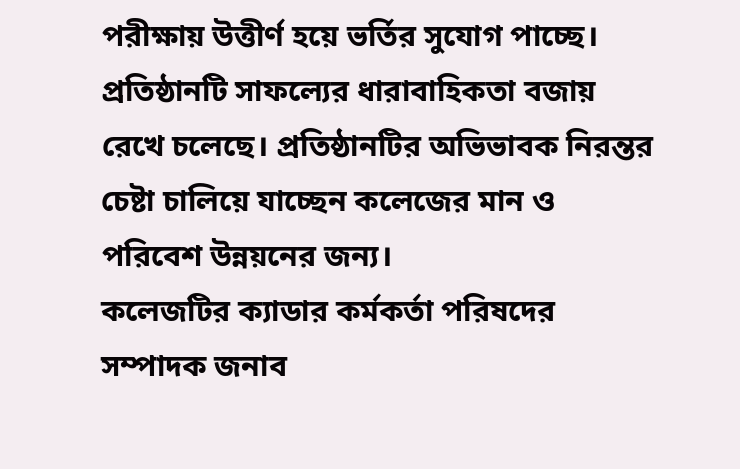পরীক্ষায় উত্তীর্ণ হয়ে ভর্তির সুযোগ পাচ্ছে। প্রতিষ্ঠানটি সাফল্যের ধারাবাহিকতা বজায় রেখে চলেছে। প্রতিষ্ঠানটির অভিভাবক নিরন্তর চেষ্টা চালিয়ে যাচ্ছেন কলেজের মান ও পরিবেশ উন্নয়নের জন্য।
কলেজটির ক্যাডার কর্মকর্তা পরিষদের সম্পাদক জনাব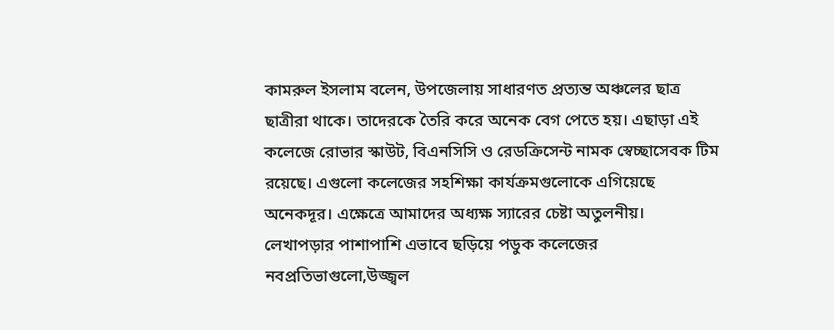কামরুল ইসলাম বলেন, উপজেলায় সাধারণত প্রত্যন্ত অঞ্চলের ছাত্র ছাত্রীরা থাকে। তাদেরকে তৈরি করে অনেক বেগ পেতে হয়। এছাড়া এই কলেজে রোভার স্কাউট, বিএনসিসি ও রেডক্রিসেন্ট নামক স্বেচ্ছাসেবক টিম রয়েছে। এগুলো কলেজের সহশিক্ষা কার্যক্রমগুলোকে এগিয়েছে অনেকদূর। এক্ষেত্রে আমাদের অধ্যক্ষ স্যারের চেষ্টা অতুলনীয়।
লেখাপড়ার পাশাপাশি এভাবে ছড়িয়ে পডুক কলেজের নবপ্রতিভাগুলো,উজ্জ্বল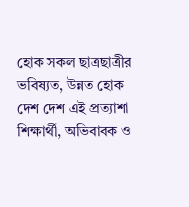হোক সকল ছাত্রছাত্রীর ভবিষ্যত, উন্নত হোক দেশ দেশ এই প্রত্যাশা শিক্ষার্থী, অভিবাবক ও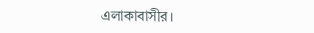এলাকাবাসীর।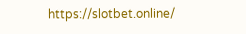https://slotbet.online/